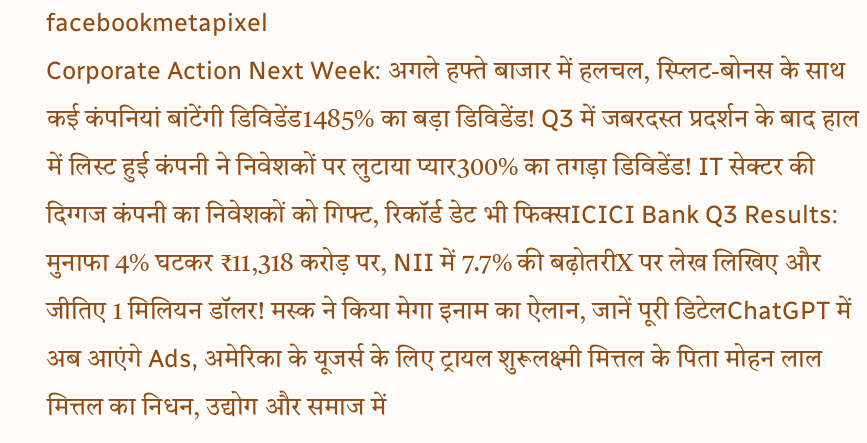facebookmetapixel
Corporate Action Next Week: अगले हफ्ते बाजार में हलचल, स्प्लिट-बोनस के साथ कई कंपनियां बांटेंगी डिविडेंड1485% का बड़ा डिविडेंड! Q3 में जबरदस्त प्रदर्शन के बाद हाल में लिस्ट हुई कंपनी ने निवेशकों पर लुटाया प्यार300% का तगड़ा डिविडेंड! IT सेक्टर की दिग्गज कंपनी का निवेशकों को गिफ्ट, रिकॉर्ड डेट भी फिक्सICICI Bank Q3 Results: मुनाफा 4% घटकर ₹11,318 करोड़ पर, NII में 7.7% की बढ़ोतरीX पर लेख लिखिए और जीतिए 1 मिलियन डॉलर! मस्क ने किया मेगा इनाम का ऐलान, जानें पूरी डिटेलChatGPT में अब आएंगे Ads, अमेरिका के यूजर्स के लिए ट्रायल शुरूलक्ष्मी मित्तल के पिता मोहन लाल मित्तल का निधन, उद्योग और समाज में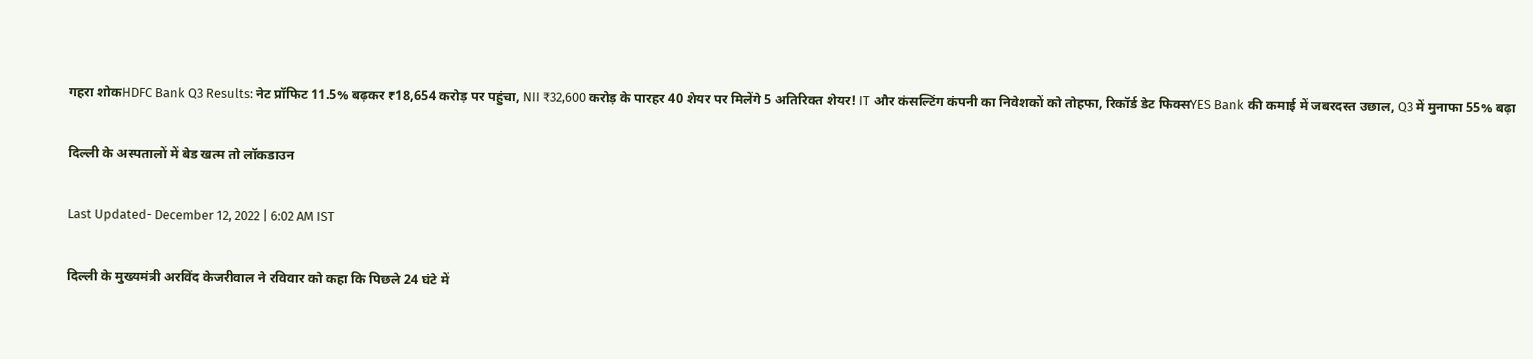गहरा शोकHDFC Bank Q3 Results: नेट प्रॉफिट 11.5% बढ़कर ₹18,654 करोड़ पर पहुंचा, NII ₹32,600 करोड़ के पारहर 40 शेयर पर मिलेंगे 5 अतिरिक्त शेयर! IT और कंसल्टिंग कंपनी का निवेशकों को तोहफा, रिकॉर्ड डेट फिक्सYES Bank की कमाई में जबरदस्त उछाल, Q3 में मुनाफा 55% बढ़ा

दिल्ली के अस्पतालों में बेड खत्म तो लॉकडाउन

Last Updated- December 12, 2022 | 6:02 AM IST

दिल्ली के मुख्यमंत्री अरविंद केजरीवाल ने रविवार को कहा कि पिछले 24 घंटे में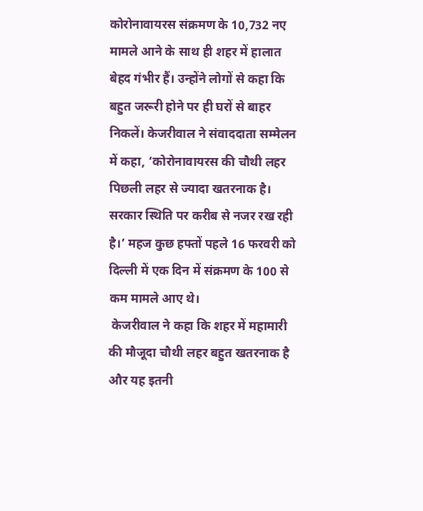कोरोनावायरस संक्रमण के 10,732 नए मामले आने के साथ ही शहर में हालात बेहद गंभीर हैं। उन्होंने लोगों से कहा कि बहुत जरूरी होने पर ही घरों से बाहर निकलें। केजरीवाल ने संवाददाता सम्मेलन में कहा, ‘कोरोनावायरस की चौथी लहर पिछली लहर से ज्यादा खतरनाक है। सरकार स्थिति पर करीब से नजर रख रही है।’ महज कुछ हफ्तों पहले 16 फरवरी को दिल्ली में एक दिन में संक्रमण के 100 से कम मामले आए थे।
 केजरीवाल ने कहा कि शहर में महामारी की मौजूदा चौथी लहर बहुत खतरनाक है और यह इतनी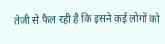तेजी से फैल रही है कि इसने कई लोगों को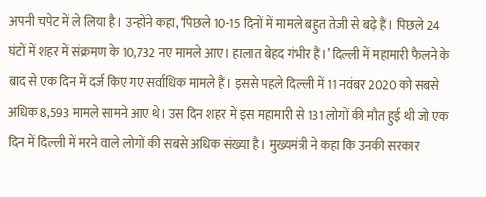अपनी चपेट में ले लिया है। उन्होंने कहा, ‘पिछले 10-15 दिनों में मामले बहुत तेजी से बढ़े हैं। पिछले 24 घंटों में शहर में संक्रमण के 10,732 नए मामले आए। हालात बेहद गंभीर हैं।’ दिल्ली में महामारी फैलने के बाद से एक दिन में दर्ज किए गए सर्वाधिक मामले हैं। इससे पहले दिल्ली में 11 नवंबर 2020 को सबसे अधिक 8,593 मामले सामने आए थे। उस दिन शहर में इस महामारी से 131 लोगों की मौत हुई थी जो एक दिन में दिल्ली में मरने वाले लोगों की सबसे अधिक संख्या है। मुख्यमंत्री ने कहा कि उनकी सरकार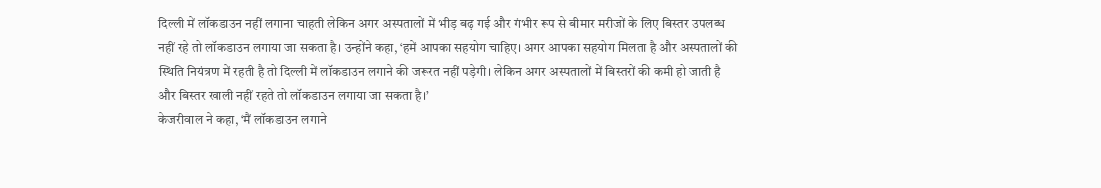दिल्ली में लॉकडाउन नहीं लगाना चाहती लेकिन अगर अस्पतालों में भीड़ बढ़ गई और गंभीर रूप से बीमार मरीजों के लिए बिस्तर उपलब्ध नहीं रहे तो लॉकडाउन लगाया जा सकता है। उन्होंने कहा, ‘हमें आपका सहयोग चाहिए। अगर आपका सहयोग मिलता है और अस्पतालों की स्थिति नियंत्रण में रहती है तो दिल्ली में लॉकडाउन लगाने की जरूरत नहीं पड़ेगी। लेकिन अगर अस्पतालों में बिस्तरों की कमी हो जाती है और बिस्तर खाली नहीं रहते तो लॉकडाउन लगाया जा सकता है।’
केजरीवाल ने कहा, ‘मैं लॉकडाउन लगाने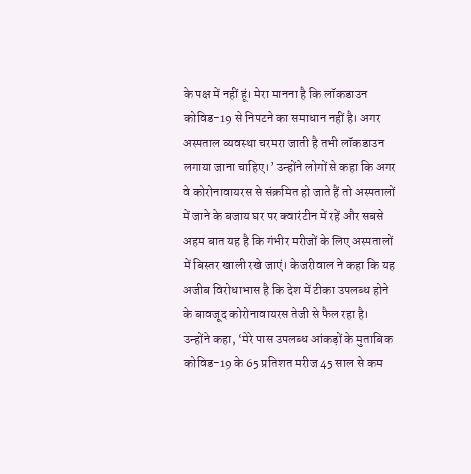के पक्ष में नहीं हूं। मेरा मानना है कि लॉकडाउन कोविड-19 से निपटने का समाधान नहीं है। अगर अस्पताल व्यवस्था चरमरा जाती है तभी लॉकडाउन लगाया जाना चाहिए।’ उन्होंने लोगों से कहा कि अगर वे कोरोनावायरस से संक्रमित हो जाते हैं तो अस्पतालों में जाने के बजाय घर पर क्वारंटीन में रहें और सबसे अहम बात यह है कि गंभीर मरीजों के लिए अस्पतालों में बिस्तर खाली रखे जाएं। केजरीवाल ने कहा कि यह अजीब विरोधाभास है कि देश में टीका उपलब्ध होने के बावजूद कोरोनावायरस तेजी से फैल रहा है।
उन्होंने कहा, ‘मेरे पास उपलब्ध आंकड़ों के मुताबिक कोविड-19 के 65 प्रतिशत मरीज 45 साल से कम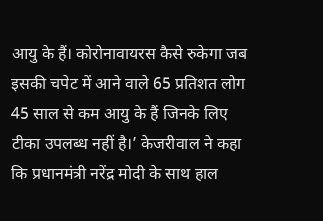आयु के हैं। कोरोनावायरस कैसे रुकेगा जब इसकी चपेट में आने वाले 65 प्रतिशत लोग 45 साल से कम आयु के हैं जिनके लिए टीका उपलब्ध नहीं है।’ केजरीवाल ने कहा कि प्रधानमंत्री नरेंद्र मोदी के साथ हाल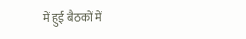में हुई बैठकों में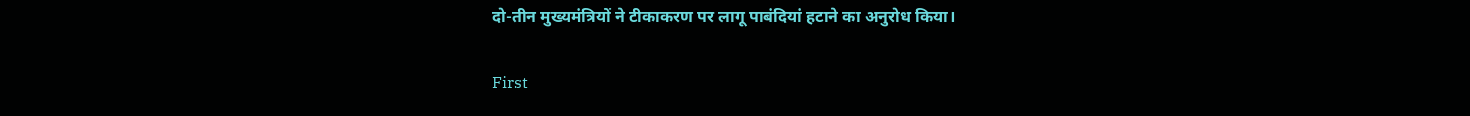दो-तीन मुख्यमंत्रियों ने टीकाकरण पर लागू पाबंदियां हटाने का अनुरोध किया।

First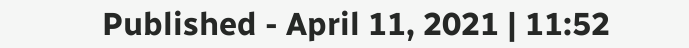Published - April 11, 2021 | 11:52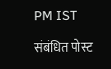PM IST

संबंधित पोस्ट